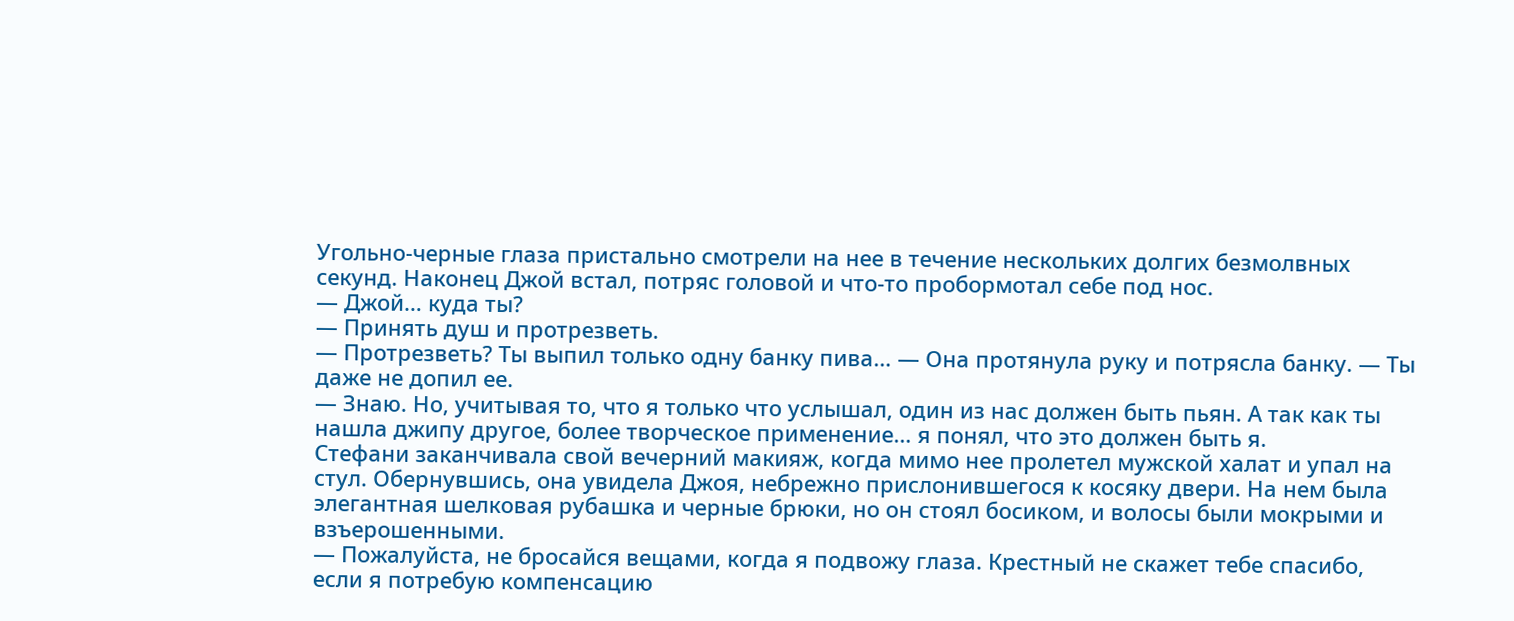Угольно-черные глаза пристально смотрели на нее в течение нескольких долгих безмолвных секунд. Наконец Джой встал, потряс головой и что-то пробормотал себе под нос.
— Джой… куда ты?
— Принять душ и протрезветь.
— Протрезветь? Ты выпил только одну банку пива… — Она протянула руку и потрясла банку. — Ты даже не допил ее.
— Знаю. Но, учитывая то, что я только что услышал, один из нас должен быть пьян. А так как ты нашла джипу другое, более творческое применение… я понял, что это должен быть я.
Стефани заканчивала свой вечерний макияж, когда мимо нее пролетел мужской халат и упал на стул. Обернувшись, она увидела Джоя, небрежно прислонившегося к косяку двери. На нем была элегантная шелковая рубашка и черные брюки, но он стоял босиком, и волосы были мокрыми и взъерошенными.
— Пожалуйста, не бросайся вещами, когда я подвожу глаза. Крестный не скажет тебе спасибо, если я потребую компенсацию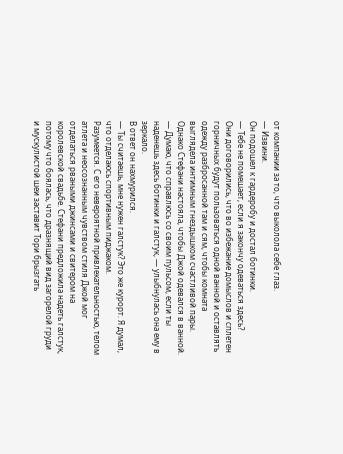от компании за то, что выколола себе глаз.
— Извини.
Он подошел к гардеробу и достал ботинки.
— Тебе не помешает, если я закончу одеваться здесь?
Они договорились, что во избежание домыслов и сплетен горничных будут пользоваться одной ванной и оставлять одежду разбросанной там и сям, чтобы комната выглядела интимным гнездышком счастливой пары. Однако Стефани настояла, чтобы Джой одевался в ванной.
— Думаю, что справлюсь со своим пульсом, если ты наденешь здесь ботинки и галстук, — улыбнулась она ему в зеркало.
В ответ он нахмурился.
— Ты считаешь, мне нужен галстук? Это же курорт. Я думал, что отделаюсь спортивным пиджаком.
Разумеется. С его невероятной привлекательностью, телом атлета и неосознанным чувством стиля Джой мог отделаться рваными джинсами и свитером на королевской свадьбе. Стефани предложила надеть галстук, потому что боялась, что дразнящий вид загорелой груди и мускулистой шеи заставит Тори брызгать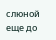слюной еще до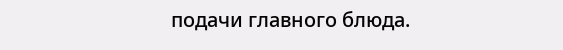подачи главного блюда.